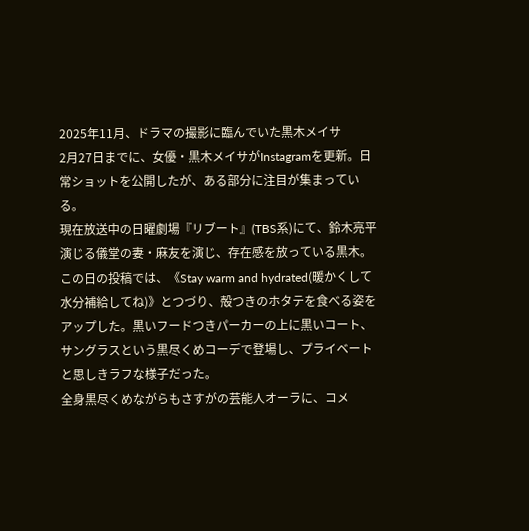2025年11月、ドラマの撮影に臨んでいた黒木メイサ
2月27日までに、女優・黒木メイサがInstagramを更新。日常ショットを公開したが、ある部分に注目が集まっている。
現在放送中の日曜劇場『リブート』(TBS系)にて、鈴木亮平演じる儀堂の妻・麻友を演じ、存在感を放っている黒木。この日の投稿では、《Stay warm and hydrated(暖かくして水分補給してね)》とつづり、殻つきのホタテを食べる姿をアップした。黒いフードつきパーカーの上に黒いコート、サングラスという黒尽くめコーデで登場し、プライベートと思しきラフな様子だった。
全身黒尽くめながらもさすがの芸能人オーラに、コメ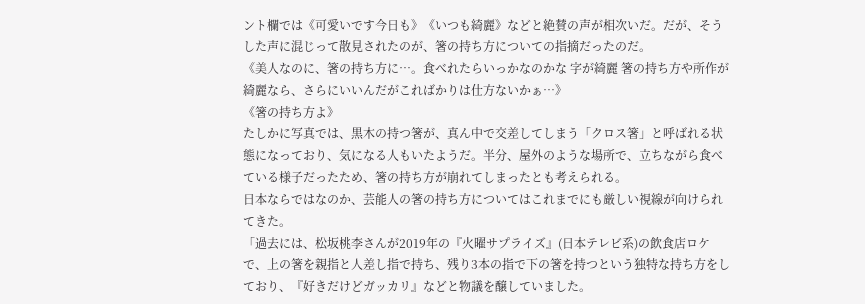ント欄では《可愛いです今日も》《いつも綺麗》などと絶賛の声が相次いだ。だが、そうした声に混じって散見されたのが、箸の持ち方についての指摘だったのだ。
《美人なのに、箸の持ち方に…。食べれたらいっかなのかな 字が綺麗 箸の持ち方や所作が綺麗なら、さらにいいんだがこればかりは仕方ないかぁ…》
《箸の持ち方よ》
たしかに写真では、黒木の持つ箸が、真ん中で交差してしまう「クロス箸」と呼ばれる状態になっており、気になる人もいたようだ。半分、屋外のような場所で、立ちながら食べている様子だったため、箸の持ち方が崩れてしまったとも考えられる。
日本ならではなのか、芸能人の箸の持ち方についてはこれまでにも厳しい視線が向けられてきた。
「過去には、松坂桃李さんが2019年の『火曜サプライズ』(日本テレビ系)の飲食店ロケで、上の箸を親指と人差し指で持ち、残り3本の指で下の箸を持つという独特な持ち方をしており、『好きだけどガッカリ』などと物議を醸していました。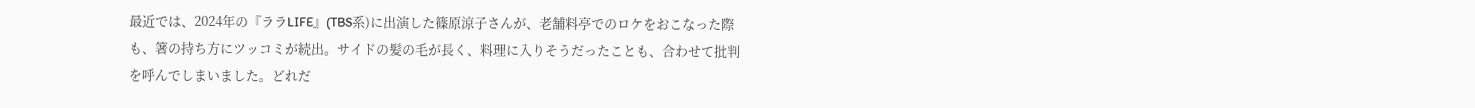最近では、2024年の『ララLIFE』(TBS系)に出演した篠原涼子さんが、老舗料亭でのロケをおこなった際も、箸の持ち方にツッコミが続出。サイドの髪の毛が長く、料理に入りそうだったことも、合わせて批判を呼んでしまいました。どれだ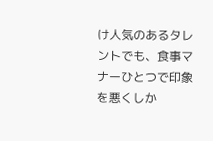け人気のあるタレントでも、食事マナーひとつで印象を悪くしか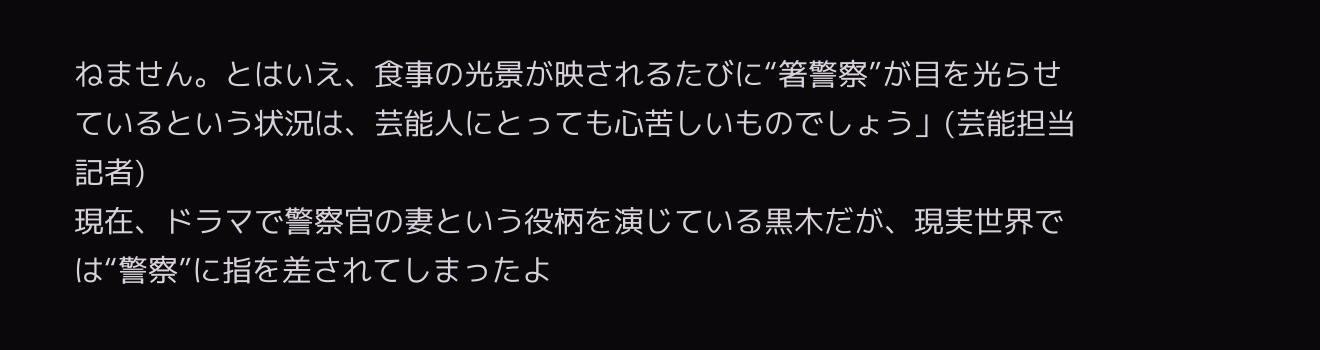ねません。とはいえ、食事の光景が映されるたびに“箸警察”が目を光らせているという状況は、芸能人にとっても心苦しいものでしょう」(芸能担当記者)
現在、ドラマで警察官の妻という役柄を演じている黒木だが、現実世界では“警察”に指を差されてしまったよ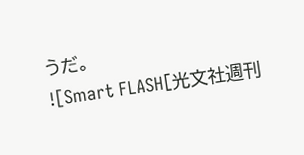うだ。
![Smart FLASH[光文社週刊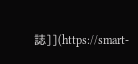誌]](https://smart-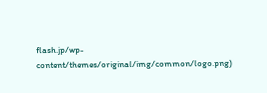flash.jp/wp-content/themes/original/img/common/logo.png)